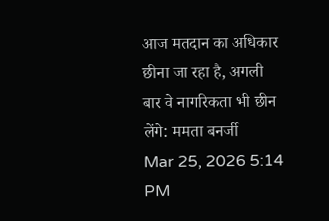आज मतदान का अधिकार छीना जा रहा है, अगली बार वे नागरिकता भी छीन लेंगे: ममता बनर्जी
Mar 25, 2026 5:14 PM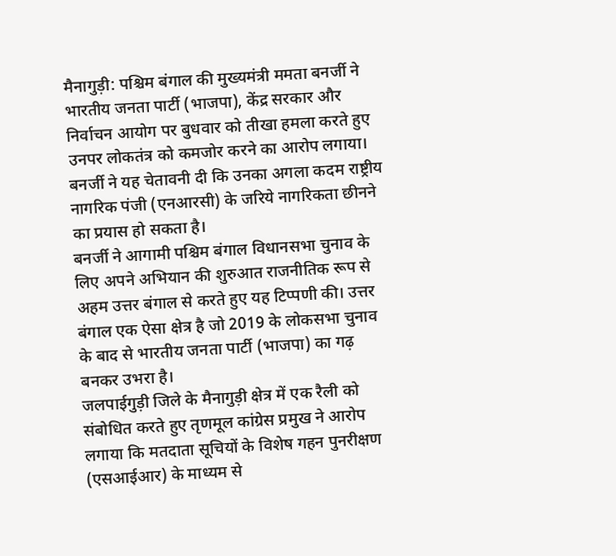मैनागुड़ी: पश्चिम बंगाल की मुख्यमंत्री ममता बनर्जी ने भारतीय जनता पार्टी (भाजपा), केंद्र सरकार और निर्वाचन आयोग पर बुधवार को तीखा हमला करते हुए उनपर लोकतंत्र को कमजोर करने का आरोप लगाया। बनर्जी ने यह चेतावनी दी कि उनका अगला कदम राष्ट्रीय नागरिक पंजी (एनआरसी) के जरिये नागरिकता छीनने का प्रयास हो सकता है।
बनर्जी ने आगामी पश्चिम बंगाल विधानसभा चुनाव के लिए अपने अभियान की शुरुआत राजनीतिक रूप से अहम उत्तर बंगाल से करते हुए यह टिप्पणी की। उत्तर बंगाल एक ऐसा क्षेत्र है जो 2019 के लोकसभा चुनाव के बाद से भारतीय जनता पार्टी (भाजपा) का गढ़ बनकर उभरा है।
जलपाईगुड़ी जिले के मैनागुड़ी क्षेत्र में एक रैली को संबोधित करते हुए तृणमूल कांग्रेस प्रमुख ने आरोप लगाया कि मतदाता सूचियों के विशेष गहन पुनरीक्षण (एसआईआर) के माध्यम से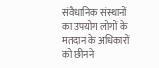संवैधानिक संस्थानों का उपयोग लोगों के मतदान के अधिकारों को छीनने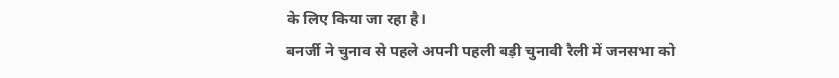के लिए किया जा रहा है।
बनर्जी ने चुनाव से पहले अपनी पहली बड़ी चुनावी रैली में जनसभा को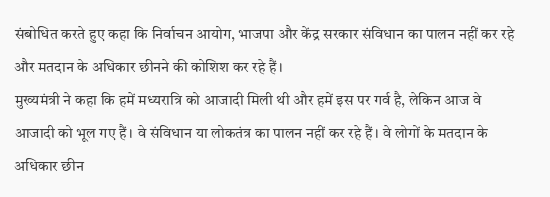संबोधित करते हुए कहा कि निर्वाचन आयोग, भाजपा और केंद्र सरकार संविधान का पालन नहीं कर रहे और मतदान के अधिकार छीनने की कोशिश कर रहे हैं।
मुख्यमंत्री ने कहा कि हमें मध्यरात्रि को आजादी मिली थी और हमें इस पर गर्व है, लेकिन आज वे आजादी को भूल गए हैं। वे संविधान या लोकतंत्र का पालन नहीं कर रहे हैं। वे लोगों के मतदान के अधिकार छीन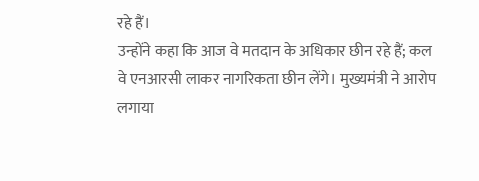रहे हैं।
उन्होंने कहा कि आज वे मतदान के अधिकार छीन रहे हैं; कल वे एनआरसी लाकर नागरिकता छीन लेंगे। मुख्यमंत्री ने आरोप लगाया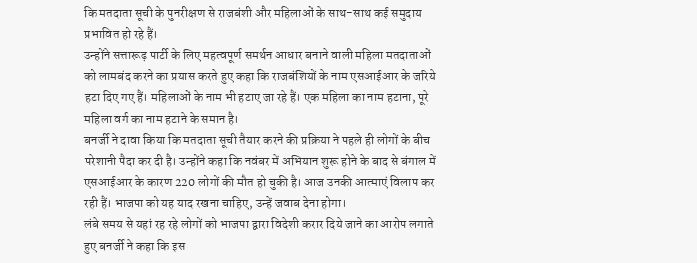कि मतदाता सूची के पुनरीक्षण से राजबंशी और महिलाओं के साथ-साथ कई समुदाय प्रभावित हो रहे हैं।
उन्होंने सत्तारूढ़ पार्टी के लिए महत्वपूर्ण समर्थन आधार बनाने वाली महिला मतदाताओं को लामबंद करने का प्रयास करते हुए कहा कि राजबंशियों के नाम एसआईआर के जरिये हटा दिए गए हैं। महिलाओं के नाम भी हटाए जा रहे हैं। एक महिला का नाम हटाना, पूरे महिला वर्ग का नाम हटाने के समान है।
बनर्जी ने दावा किया कि मतदाता सूची तैयार करने की प्रक्रिया ने पहले ही लोगों के बीच परेशानी पैदा कर दी है। उन्होंने कहा कि नवंबर में अभियान शुरू होने के बाद से बंगाल में एसआईआर के कारण 220 लोगों की मौत हो चुकी है। आज उनकी आत्माएं विलाप कर रही हैं। भाजपा को यह याद रखना चाहिए, उन्हें जवाब देना होगा।
लंबे समय से यहां रह रहे लोगों को भाजपा द्वारा विदेशी करार दिये जाने का आरोप लगाते हुए बनर्जी ने कहा कि इस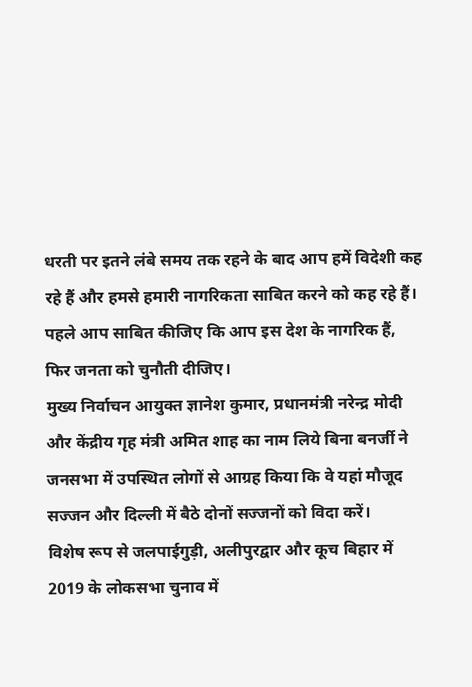धरती पर इतने लंबे समय तक रहने के बाद आप हमें विदेशी कह रहे हैं और हमसे हमारी नागरिकता साबित करने को कह रहे हैं। पहले आप साबित कीजिए कि आप इस देश के नागरिक हैं, फिर जनता को चुनौती दीजिए।
मुख्य निर्वाचन आयुक्त ज्ञानेश कुमार, प्रधानमंत्री नरेन्द्र मोदी और केंद्रीय गृह मंत्री अमित शाह का नाम लिये बिना बनर्जी ने जनसभा में उपस्थित लोगों से आग्रह किया कि वे यहां मौजूद सज्जन और दिल्ली में बैठे दोनों सज्जनों को विदा करें।
विशेष रूप से जलपाईगुड़ी, अलीपुरद्वार और कूच बिहार में 2019 के लोकसभा चुनाव में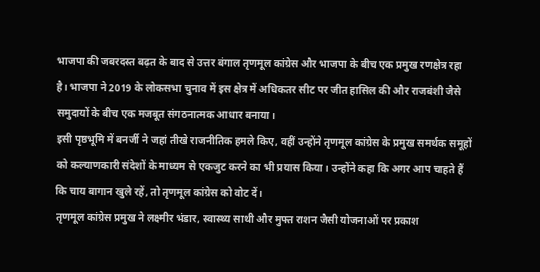भाजपा की जबरदस्त बढ़त के बाद से उत्तर बंगाल तृणमूल कांग्रेस और भाजपा के बीच एक प्रमुख रणक्षेत्र रहा है। भाजपा ने 2019 के लोकसभा चुनाव में इस क्षेत्र में अधिकतर सीट पर जीत हासिल की और राजबंशी जैसे समुदायों के बीच एक मजबूत संगठनात्मक आधार बनाया।
इसी पृष्ठभूमि में बनर्जी ने जहां तीखे राजनीतिक हमले किए, वहीं उन्होंने तृणमूल कांग्रेस के प्रमुख समर्थक समूहों को कल्याणकारी संदेशों के माध्यम से एकजुट करने का भी प्रयास किया। उन्होंने कहा कि अगर आप चाहते हैं कि चाय बागान खुले रहें, तो तृणमूल कांग्रेस को वोट दें।
तृणमूल कांग्रेस प्रमुख ने लक्ष्मीर भंडार, स्वास्थ्य साथी और मुफ्त राशन जैसी योजनाओं पर प्रकाश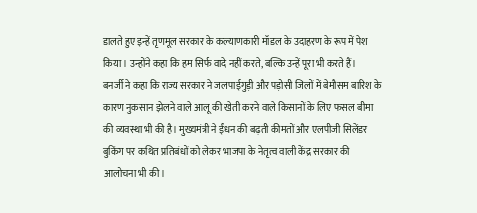डालते हुए इन्हें तृणमूल सरकार के कल्याणकारी मॉडल के उदाहरण के रूप में पेश किया। उन्होंने कहा कि हम सिर्फ वादे नहीं करते, बल्कि उन्हें पूरा भी करते हैं।
बनर्जी ने कहा कि राज्य सरकार ने जलपाईगुड़ी और पड़ोसी जिलों में बेमौसम बारिश के कारण नुकसान झेलने वाले आलू की खेती करने वाले किसानों के लिए फसल बीमा की व्यवस्था भी की है। मुख्यमंत्री ने ईंधन की बढ़ती कीमतों और एलपीजी सिलेंडर बुकिंग पर कथित प्रतिबंधों को लेकर भाजपा के नेतृत्व वाली केंद्र सरकार की आलोचना भी की।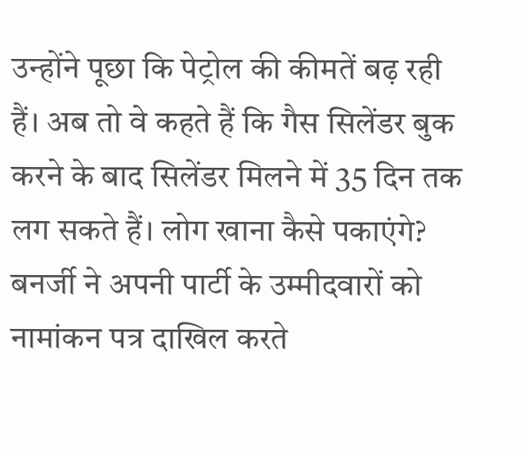उन्होंने पूछा कि पेट्रोल की कीमतें बढ़ रही हैं। अब तो वे कहते हैं कि गैस सिलेंडर बुक करने के बाद सिलेंडर मिलने में 35 दिन तक लग सकते हैं। लोग खाना कैसे पकाएंगे?
बनर्जी ने अपनी पार्टी के उम्मीदवारों को नामांकन पत्र दाखिल करते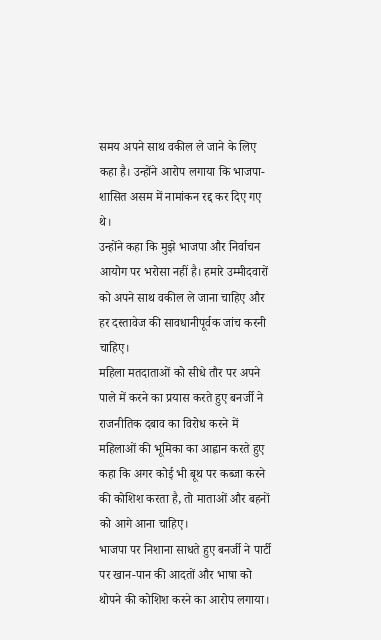समय अपने साथ वकील ले जाने के लिए कहा है। उन्होंने आरोप लगाया कि भाजपा-शासित असम में नामांकन रद्द कर दिए गए थे।
उन्होंने कहा कि मुझे भाजपा और निर्वाचन आयोग पर भरोसा नहीं है। हमारे उम्मीदवारों को अपने साथ वकील ले जाना चाहिए और हर दस्तावेज की सावधानीपूर्वक जांच करनी चाहिए।
महिला मतदाताओं को सीधे तौर पर अपने पाले में करने का प्रयास करते हुए बनर्जी ने राजनीतिक दबाव का विरोध करने में महिलाओं की भूमिका का आह्वान करते हुए कहा कि अगर कोई भी बूथ पर कब्जा करने की कोशिश करता है, तो माताओं और बहनों को आगे आना चाहिए।
भाजपा पर निशाना साधते हुए बनर्जी ने पार्टी पर खान-पान की आदतों और भाषा को थोपने की कोशिश करने का आरोप लगाया।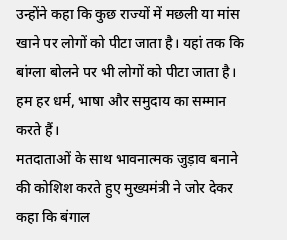उन्होंने कहा कि कुछ राज्यों में मछली या मांस खाने पर लोगों को पीटा जाता है। यहां तक कि बांग्ला बोलने पर भी लोगों को पीटा जाता है। हम हर धर्म, भाषा और समुदाय का सम्मान करते हैं।
मतदाताओं के साथ भावनात्मक जुड़ाव बनाने की कोशिश करते हुए मुख्यमंत्री ने जोर देकर कहा कि बंगाल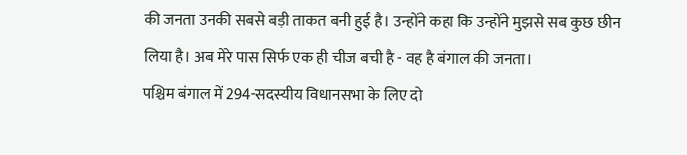की जनता उनकी सबसे बड़ी ताकत बनी हुई है। उन्होंने कहा कि उन्होंने मुझसे सब कुछ छीन लिया है। अब मेरे पास सिर्फ एक ही चीज बची है - वह है बंगाल की जनता।
पश्चिम बंगाल में 294-सदस्यीय विधानसभा के लिए दो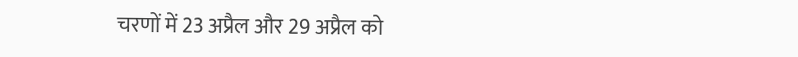चरणों में 23 अप्रैल और 29 अप्रैल को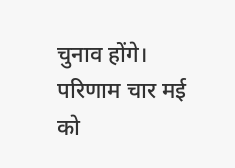चुनाव होंगे। परिणाम चार मई को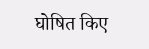घोषित किए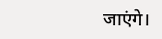जाएंगे।